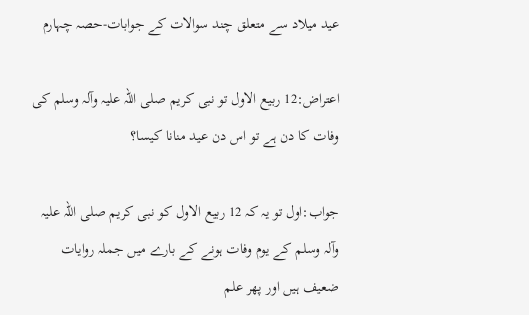عید میلاد سے متعلق چند سوالات کے جوابات-حصہ چہارم

اعتراض:12 ربيع الاول تو نبی كريم صلی اللہ علیہ وآلہ وسلم كی وفات كا دن ہے تو اس دن عید منانا کیسا؟

جواب:اول تو یہ کہ 12 ربیع الاول کو نبی کریم صلی اللہ علیہ وآلہ وسلم کے یوم وفات ہونے کے بارے میں جملہ روایات ضعیف ہیں اور پھر علم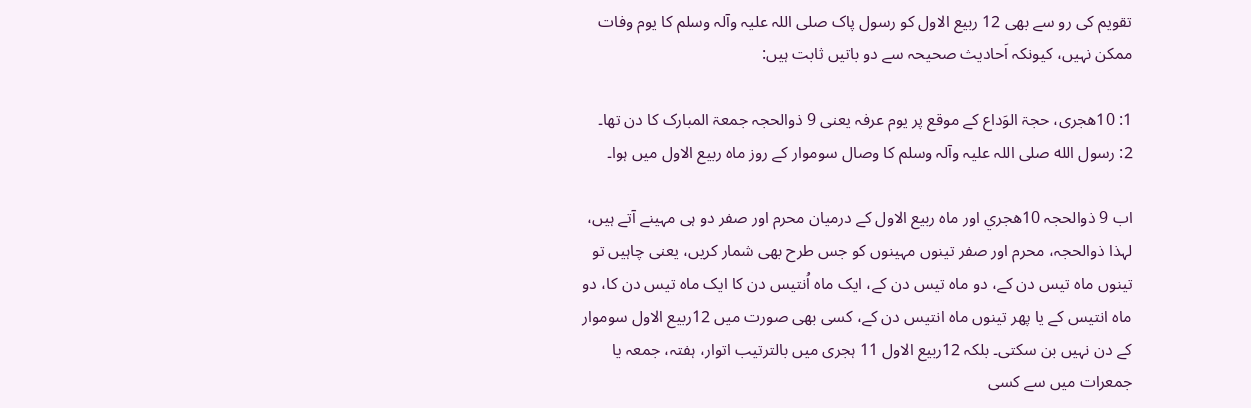تقویم کی رو سے بھی 12 ربیع الاول کو رسول پاک صلی اللہ علیہ وآلہ وسلم کا یوم وفات ممکن نہیں، کیونکہ اَحادیث صحیحہ سے دو باتیں ثابت ہیں:

1: 10هجری، حجۃ الوَداع کے موقع پر یوم عرفہ یعنی 9 ذوالحجہ جمعۃ المبارک کا دن تھا۔
2: رسول الله صلی اللہ علیہ وآلہ وسلم کا وصال سوموار کے روز ماہ ربیع الاول میں ہوا۔

اب 9 ذوالحجہ 10هجري اور ماہ ربیع الاول کے درمیان محرم اور صفر دو ہی مہینے آتے ہیں، لہذا ذوالحجہ، محرم اور صفر تینوں مہینوں کو جس طرح بھی شمار کریں، یعنی چاہیں تو تینوں ماہ تیس دن کے، دو ماہ تیس دن کے، ایک ماہ اُنتیس دن کا ایک ماہ تیس دن کا، دو ماہ انتیس کے یا پھر تینوں ماہ انتیس دن کے، کسی بھی صورت میں 12ربیع الاول سوموار کے دن نہیں بن سکتی۔ بلکہ 12ربیع الاول 11 ہجری میں بالترتیب اتوار، ہفتہ، جمعہ یا جمعرات میں سے کسی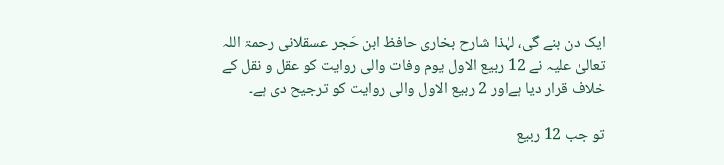ایک دن بنے گی، لہٰذا شارح بخاری حافظ ابن حَجر عسقلانی رحمۃ اللہ تعالیٰ علیہ نے 12 ربیع الاول يوم وفات والی روايت كو عقل و نقل کے خلاف قرار دیا ہےاور 2 ربیع الاول والی روایت کو ترجیح دی ہے۔

تو جب 12 ربیع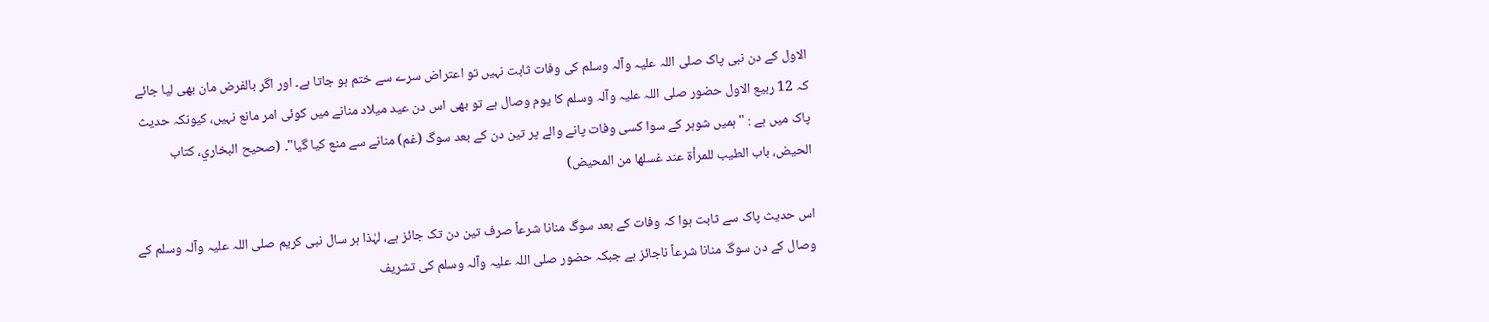الاول کے دن نبی پاک صلی اللہ علیہ وآلہ وسلم کی وفات ثابت نہیں تو اعتراض سرے سے ختم ہو جاتا ہے۔ اور اگر بالفرض مان بھی لیا جائے کہ 12 ربیع الاول حضور صلی اللہ علیہ وآلہ وسلم کا یوم وصال ہے تو بھی اس دن عید میلاد منانے میں کوئی امر مانع نہیں، کیونکہ حدیث پاک میں ہے : "ہمیں شوہر کے سوا کسی وفات پانے والے پر تین دن کے بعد سوگ (غم) منانے سے منع کیا گیا"۔ (صحيح البخاري، کتاب الحيض، باب الطيب للمرأة عند غسلها من المحيض)

اس حديث پاک سے ثابت ہوا کہ وفات کے بعد سوگ منانا شرعاً صرف تین دن تک جائز ہے، لہٰذا ہر سال نبی کریم صلی اللہ علیہ وآلہ وسلم کے وصال کے دن سوگ منانا شرعاً ناجائز ہے جبکہ حضور صلی اللہ علیہ وآلہ وسلم کی تشریف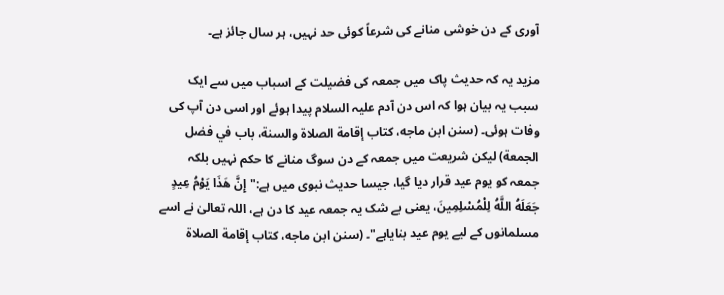آوری کے دن خوشی منانے کی شرعاً کوئی حد نہیں، ہر سال جائز ہے۔

مزيد يہ كہ حدیث پاک میں جمعہ کی فضیلت کے اسباب میں سے ایک سبب یہ بیان ہوا کہ اس دن آدم علیہ السلام پیدا ہوئے اور اسی دن آپ کی وفات ہوئی۔ (سنن ابن ماجه، كتاب إقامة الصلاة والسنة، باب في فضل الجمعة) ليكن شريعت ميں جمعہ کے دن سوگ منانے کا حکم نہیں بلکہ جمعہ کو يوم عید قرار ديا گیا، جیسا حدیث نبوی میں ہے:"إِنَّ هَذَا يَوْمُ عِيدٍ جَعَلَهُ اللَّهُ لِلْمُسْلِمِينَ، یعنی بے شک یہ جمعہ عید کا دن ہے، اللہ تعالیٰ نے اسے مسلمانوں کے لیے یوم عید بنایاہے"۔ (سنن ابن ماجه، كتاب إقامة الصلاة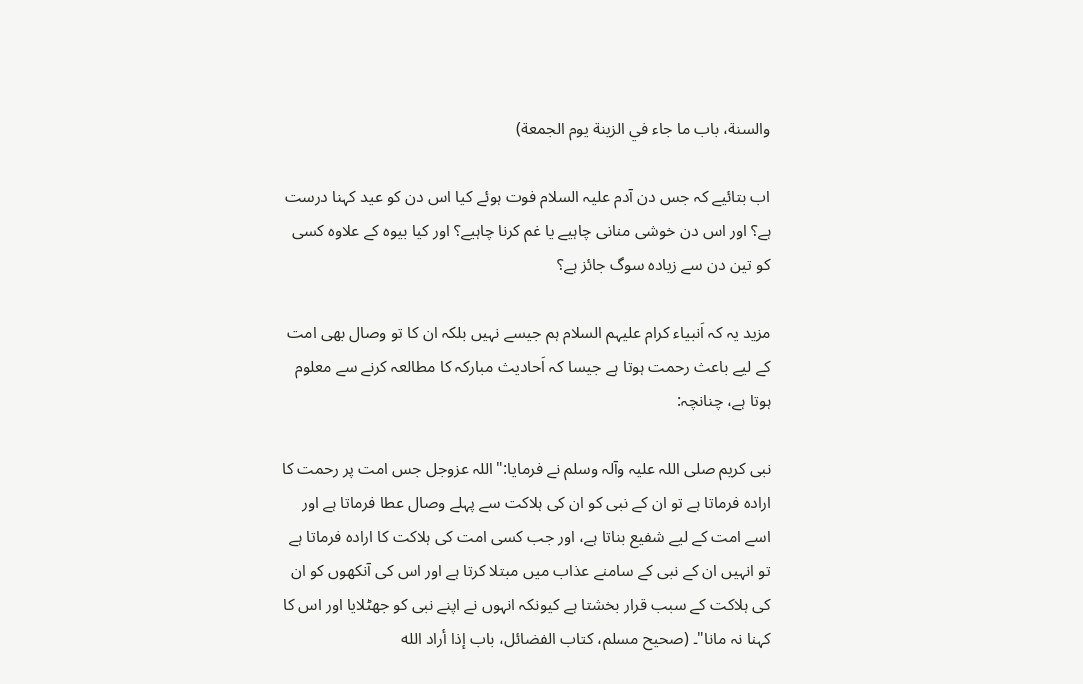والسنة، باب ما جاء في الزينة يوم الجمعة)

اب بتائیے کہ جس دن آدم علیہ السلام فوت ہوئے کیا اس دن کو عید کہنا درست ہے؟ اور اس دن خوشی منانی چاہیے یا غم کرنا چاہیے؟ اور کیا بیوہ کے علاوہ کسی کو تین دن سے زیادہ سوگ جائز ہے؟

مزید یہ کہ اَنبیاء کرام علیہم السلام ہم جیسے نہیں بلکہ ان کا تو وصال بھی امت کے لیے باعث رحمت ہوتا ہے جیسا کہ اَحادیث مبارکہ کا مطالعہ کرنے سے معلوم ہوتا ہے، چنانچہ:

نبی کریم صلی اللہ علیہ وآلہ وسلم نے فرمایا:"اللہ عزوجل جس امت پر رحمت کا ارادہ فرماتا ہے تو ان کے نبی کو ان کی ہلاکت سے پہلے وصال عطا فرماتا ہے اور اسے امت کے لیے شفیع بناتا ہے، اور جب کسی امت کی ہلاکت کا ارادہ فرماتا ہے تو انہیں ان کے نبی کے سامنے عذاب میں مبتلا کرتا ہے اور اس کی آنکھوں کو ان کی ہلاکت کے سبب قرار بخشتا ہے کیونکہ انہوں نے اپنے نبی کو جھٹلایا اور اس کا کہنا نہ مانا"۔ (صحيح مسلم، کتاب الفضائل، باب إذا أراد الله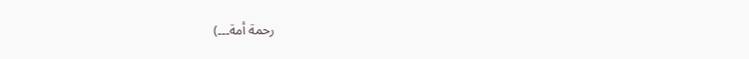رحمة أمة۔۔۔)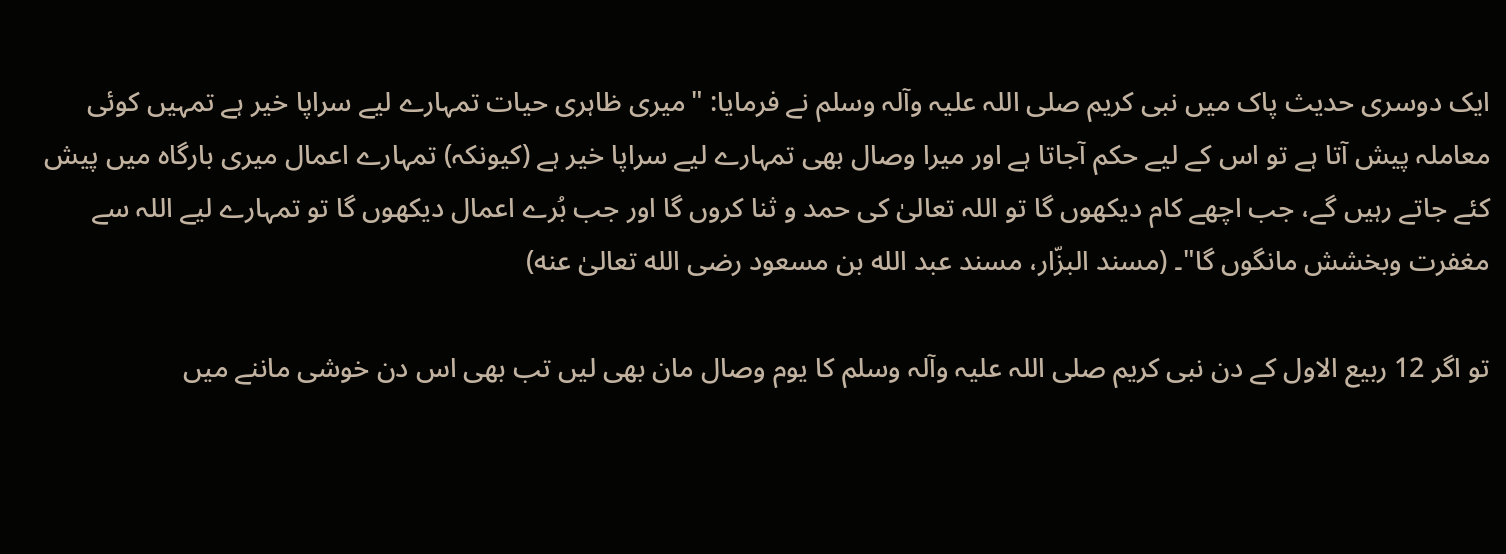ایک دوسری حدیث پاک میں نبی کریم صلی اللہ علیہ وآلہ وسلم نے فرمایا: "میری ظاہری حیات تمہارے لیے سراپا خیر ہے تمہیں کوئی معاملہ پیش آتا ہے تو اس کے لیے حکم آجاتا ہے اور میرا وصال بھی تمہارے لیے سراپا خیر ہے (کیونکہ) تمہارے اعمال میری بارگاہ میں پیش کئے جاتے رہیں گے، جب اچھے کام دیکھوں گا تو اللہ تعالیٰ کی حمد و ثنا کروں گا اور جب بُرے اعمال دیکھوں گا تو تمہارے لیے اللہ سے مغفرت وبخشش مانگوں گا"۔ (مسند البزّار، مسند عبد الله بن مسعود رضی الله تعالیٰ عنه)

تو اگر 12 ربیع الاول کے دن نبی کریم صلی اللہ علیہ وآلہ وسلم کا یوم وصال مان بھی لیں تب بھی اس دن خوشی ماننے میں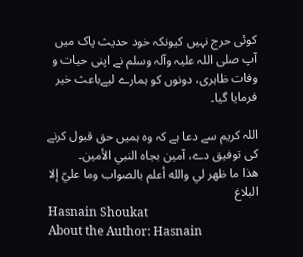کوئی حرج نہیں کیونکہ خود حدیث پاک میں آپ صلی اللہ علیہ وآلہ وسلم نے اپنی حیات و وفات ظاہری، دونوں کو ہمارے لیےباعث خیر فرمایا گیا۔

اللہ کریم سے دعا ہے کہ وہ ہمیں حق قبول کرنے کی توفیق دے، آمین بجاہ النبي الأمین۔
هذا ما ظهر لي والله أعلم بالصواب وما عليّ إلا البلاغ
Hasnain Shoukat
About the Author: Hasnain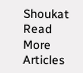Shoukat Read More Articles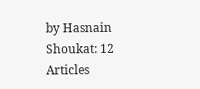by Hasnain Shoukat: 12 Articles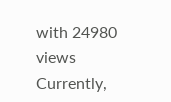with 24980 views Currently,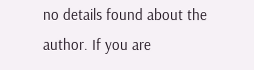no details found about the author. If you are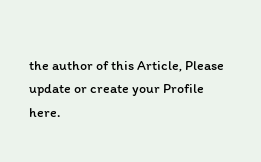the author of this Article, Please update or create your Profile here.